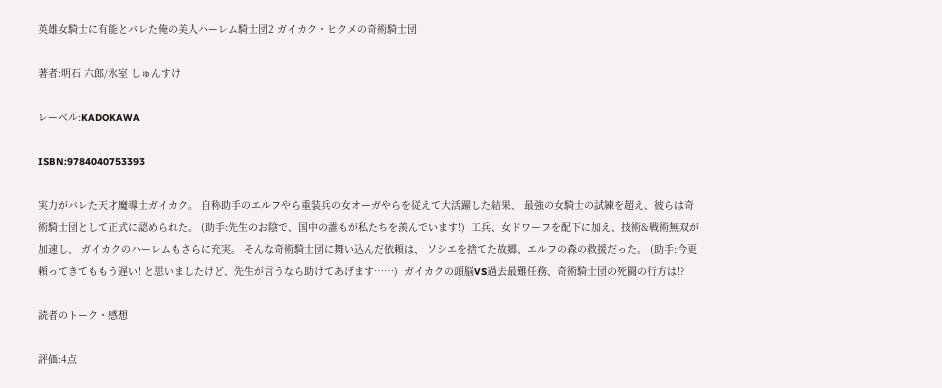英雄女騎士に有能とバレた俺の美人ハーレム騎士団2 ガイカク・ヒクメの奇術騎士団

著者:明石 六郎/氷室 しゅんすけ

レーベル:KADOKAWA

ISBN:9784040753393

実力がバレた天才魔導士ガイカク。 自称助手のエルフやら重装兵の女オーガやらを従えて大活躍した結果、 最強の女騎士の試練を超え、彼らは奇術騎士団として正式に認められた。 (助手:先生のお陰で、国中の誰もが私たちを羨んでいます!)  工兵、女ドワーフを配下に加え、技術&戦術無双が加速し、 ガイカクのハーレムもさらに充実。 そんな奇術騎士団に舞い込んだ依頼は、 ソシエを捨てた故郷、エルフの森の救援だった。 (助手:今更頼ってきてももう遅い! と思いましたけど、先生が言うなら助けてあげます……)  ガイカクの頭脳VS過去最難任務、奇術騎士団の死闘の行方は!?

読者のトーク・感想

評価:4点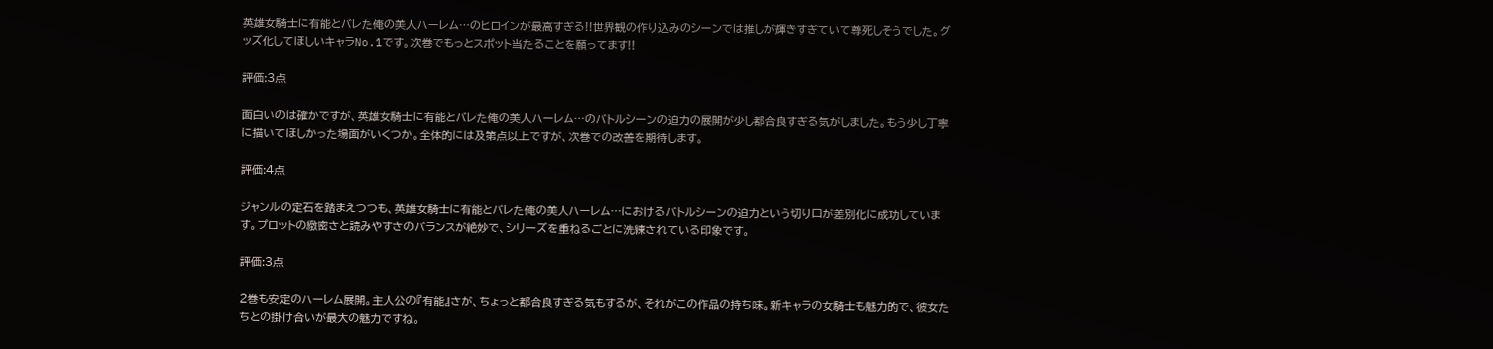英雄女騎士に有能とバレた俺の美人ハーレム…のヒロインが最高すぎる!!世界観の作り込みのシーンでは推しが輝きすぎていて尊死しそうでした。グッズ化してほしいキャラNo.1です。次巻でもっとスポット当たることを願ってます!!

評価:3点

面白いのは確かですが、英雄女騎士に有能とバレた俺の美人ハーレム…のバトルシーンの迫力の展開が少し都合良すぎる気がしました。もう少し丁寧に描いてほしかった場面がいくつか。全体的には及第点以上ですが、次巻での改善を期待します。

評価:4点

ジャンルの定石を踏まえつつも、英雄女騎士に有能とバレた俺の美人ハーレム…におけるバトルシーンの迫力という切り口が差別化に成功しています。プロットの緻密さと読みやすさのバランスが絶妙で、シリーズを重ねるごとに洗練されている印象です。

評価:3点

2巻も安定のハーレム展開。主人公の『有能』さが、ちょっと都合良すぎる気もするが、それがこの作品の持ち味。新キャラの女騎士も魅力的で、彼女たちとの掛け合いが最大の魅力ですね。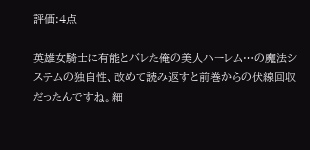評価:4点

英雄女騎士に有能とバレた俺の美人ハーレム…の魔法システムの独自性、改めて読み返すと前巻からの伏線回収だったんですね。細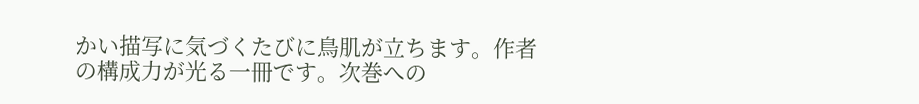かい描写に気づくたびに鳥肌が立ちます。作者の構成力が光る一冊です。次巻への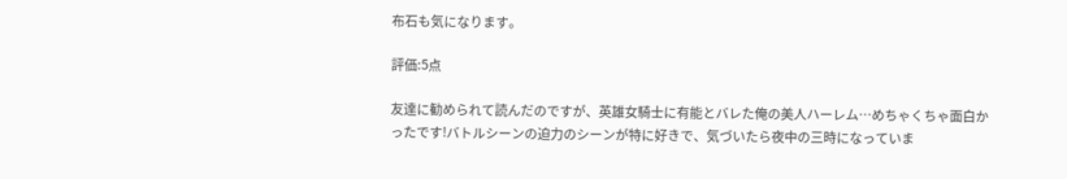布石も気になります。

評価:5点

友達に勧められて読んだのですが、英雄女騎士に有能とバレた俺の美人ハーレム…めちゃくちゃ面白かったです!バトルシーンの迫力のシーンが特に好きで、気づいたら夜中の三時になっていま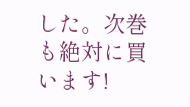した。次巻も絶対に買います!